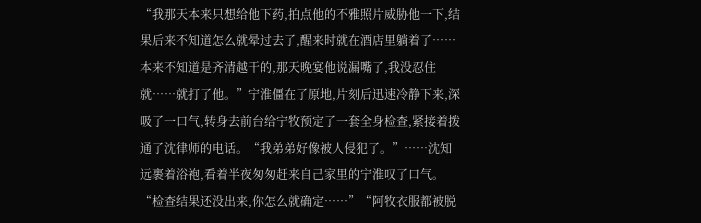“我那天本来只想给他下药,拍点他的不雅照片威胁他一下,结果后来不知道怎么就晕过去了,醒来时就在酒店里躺着了……本来不知道是齐清越干的,那天晚宴他说漏嘴了,我没忍住就……就打了他。”宁淮僵在了原地,片刻后迅速冷静下来,深吸了一口气,转身去前台给宁牧预定了一套全身检查,紧接着拨通了沈律师的电话。“我弟弟好像被人侵犯了。”……沈知远裹着浴袍,看着半夜匆匆赶来自己家里的宁淮叹了口气。“检查结果还没出来,你怎么就确定……”“阿牧衣服都被脱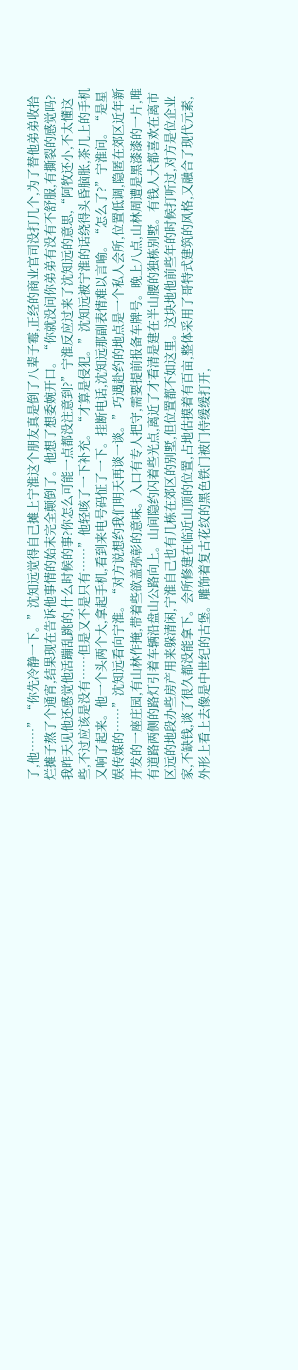了,他……”“你先冷静一下。”沈知远觉得自己摊上宁淮这个朋友真是倒了八辈子霉,正经的商业官司没打几个,为了替他弟弟收拾烂摊子熬了个通宵,结果现在告诉他事情的始末完全颠倒了。他想了想委婉开口。“你就没问你弟弟有没有不舒服,有撕裂的感觉吗?我昨天见他还感觉他活蹦乱跳的,什么时候的事?你怎么可能一点都没注意到?”宁淮反应过来了沈知远的意思,“阿牧还小,不太懂这些,不过应该是没有……但是又不是只有……”他轻咳了一下补充。“才算是侵犯。”沈知远被宁淮的话绕得头昏脑胀,茶几上的手机又响了起来。他一个头两个大,拿起手机,看到来电号码怔了一下。挂断电话,沈知远那副表情难以言喻。“怎么了?”宁淮问。“是星娱传媒的……”沈知远看向宁淮。“对方说想约我们明天再谈一谈。”巧遇赴约的地点是一个私人会所,位置低调,隐匿在郊区近年新开发的一座庄园,有山林作掩,带着些欲盖弥彰的意味。入口有专人把守,需要提前报备车牌号。晚上八点,山林周遭是黑漆漆的一片,唯有道路两侧的路灯引着车辆沿盘山公路向上。山间隐约闪着些光点,离近了才看清是建在半山腰的独栋别墅。有钱人大都喜欢在离市区远的地段办些房产用来躲清闲,宁淮自己也有几栋在郊区的别墅,但位置都不如这里。这块地他前些年的时候打听过,对方是位企业家,不缺钱,谈了很久都没能拿下。会所修建在临近山顶的位置,占地估摸着有百亩,整体采用了哥特式建筑的风格,又融合了现代元素,外形上看上去像是中世纪的古堡。雕饰着复古花纹的黑色铁门被门侍缓缓打开,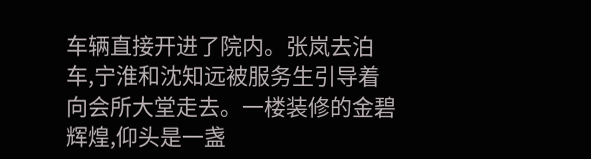车辆直接开进了院内。张岚去泊车,宁淮和沈知远被服务生引导着向会所大堂走去。一楼装修的金碧辉煌,仰头是一盏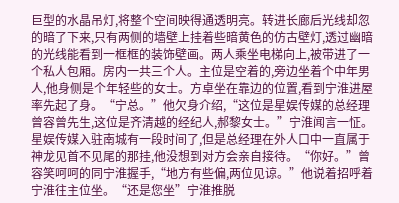巨型的水晶吊灯,将整个空间映得通透明亮。转进长廊后光线却忽的暗了下来,只有两侧的墙壁上挂着些暗黄色的仿古壁灯,透过幽暗的光线能看到一框框的装饰壁画。两人乘坐电梯向上,被带进了一个私人包厢。房内一共三个人。主位是空着的,旁边坐着个中年男人,他身侧是个年轻些的女士。方卓坐在靠边的位置,看到宁淮进屋率先起了身。“宁总。”他欠身介绍,“这位是星娱传媒的总经理曾容曾先生,这位是齐清越的经纪人,郝黎女士。”宁淮闻言一怔。星娱传媒入驻南城有一段时间了,但是总经理在外人口中一直属于神龙见首不见尾的那挂,他没想到对方会亲自接待。“你好。”曾容笑呵呵的同宁淮握手,“地方有些偏,两位见谅。”他说着招呼着宁淮往主位坐。“还是您坐”宁淮推脱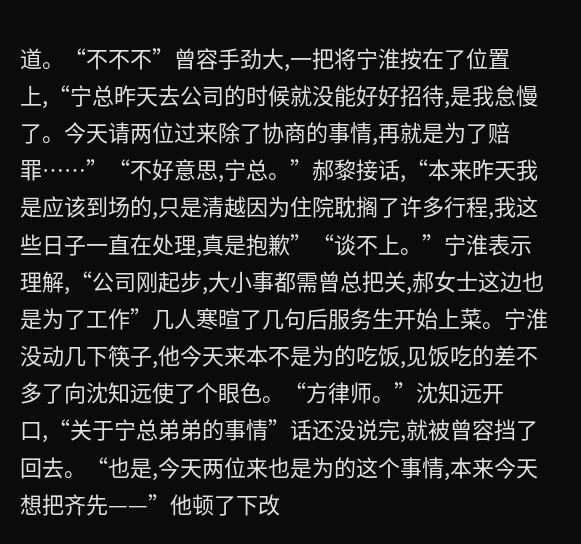道。“不不不”曾容手劲大,一把将宁淮按在了位置上,“宁总昨天去公司的时候就没能好好招待,是我怠慢了。今天请两位过来除了协商的事情,再就是为了赔罪……”“不好意思,宁总。”郝黎接话,“本来昨天我是应该到场的,只是清越因为住院耽搁了许多行程,我这些日子一直在处理,真是抱歉”“谈不上。”宁淮表示理解,“公司刚起步,大小事都需曾总把关,郝女士这边也是为了工作”几人寒暄了几句后服务生开始上菜。宁淮没动几下筷子,他今天来本不是为的吃饭,见饭吃的差不多了向沈知远使了个眼色。“方律师。”沈知远开口,“关于宁总弟弟的事情”话还没说完,就被曾容挡了回去。“也是,今天两位来也是为的这个事情,本来今天想把齐先——”他顿了下改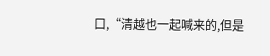口,“清越也一起喊来的,但是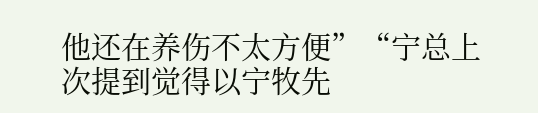他还在养伤不太方便”“宁总上次提到觉得以宁牧先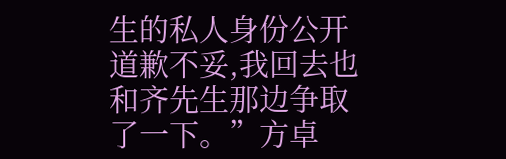生的私人身份公开道歉不妥,我回去也和齐先生那边争取了一下。”方卓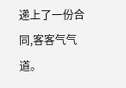递上了一份合同,客客气气道。